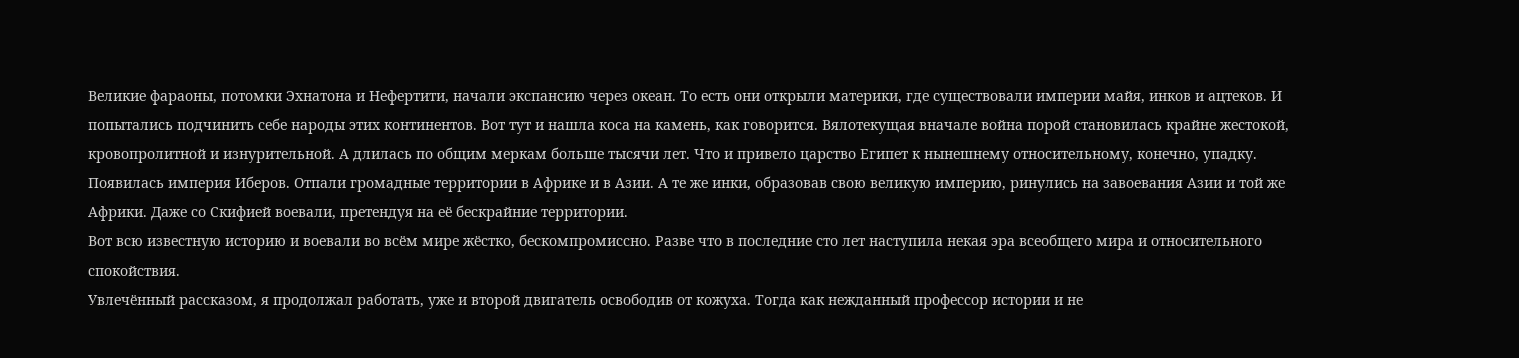Великие фараоны, потомки Эхнатона и Нефертити, начали экспансию через океан. То есть они открыли материки, где существовали империи майя, инков и ацтеков. И попытались подчинить себе народы этих континентов. Вот тут и нашла коса на камень, как говорится. Вялотекущая вначале война порой становилась крайне жестокой, кровопролитной и изнурительной. А длилась по общим меркам больше тысячи лет. Что и привело царство Египет к нынешнему относительному, конечно, упадку. Появилась империя Иберов. Отпали громадные территории в Африке и в Азии. А те же инки, образовав свою великую империю, ринулись на завоевания Азии и той же Африки. Даже со Скифией воевали, претендуя на её бескрайние территории.
Вот всю известную историю и воевали во всём мире жёстко, бескомпромиссно. Разве что в последние сто лет наступила некая эра всеобщего мира и относительного спокойствия.
Увлечённый рассказом, я продолжал работать, уже и второй двигатель освободив от кожуха. Тогда как нежданный профессор истории и не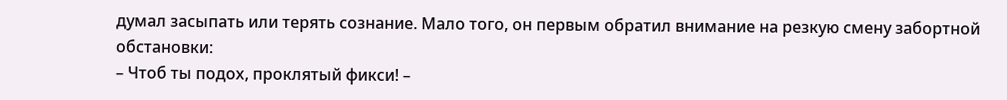думал засыпать или терять сознание. Мало того, он первым обратил внимание на резкую смену забортной обстановки:
– Чтоб ты подох, проклятый фикси! –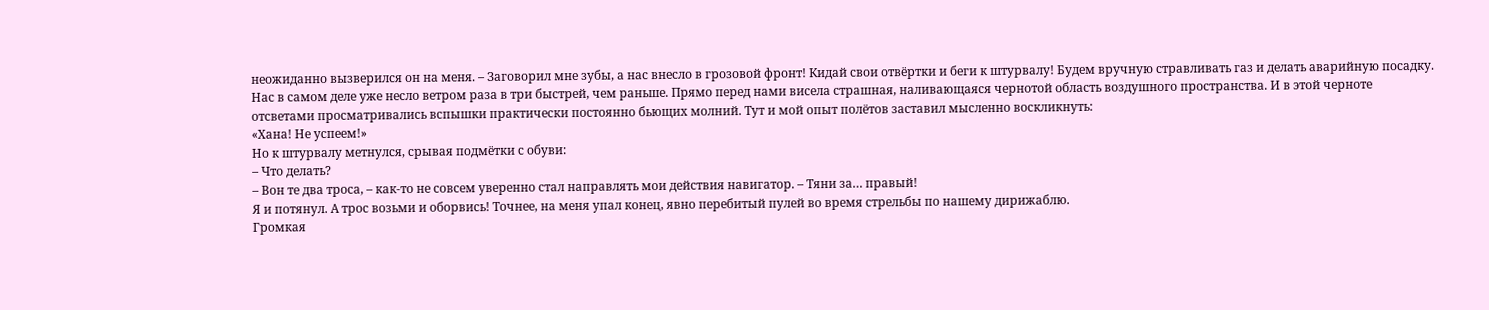неожиданно вызверился он на меня. – Заговорил мне зубы, а нас внесло в грозовой фронт! Кидай свои отвёртки и беги к штурвалу! Будем вручную стравливать газ и делать аварийную посадку.
Нас в самом деле уже несло ветром раза в три быстрей, чем раньше. Прямо перед нами висела страшная, наливающаяся чернотой область воздушного пространства. И в этой черноте отсветами просматривались вспышки практически постоянно бьющих молний. Тут и мой опыт полётов заставил мысленно воскликнуть:
«Хана! Не успеем!»
Но к штурвалу метнулся, срывая подмётки с обуви:
– Что делать?
– Вон те два троса, – как-то не совсем уверенно стал направлять мои действия навигатор. – Тяни за… правый!
Я и потянул. А трос возьми и оборвись! Точнее, на меня упал конец, явно перебитый пулей во время стрельбы по нашему дирижаблю.
Громкая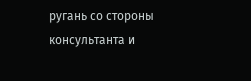ругань со стороны консультанта и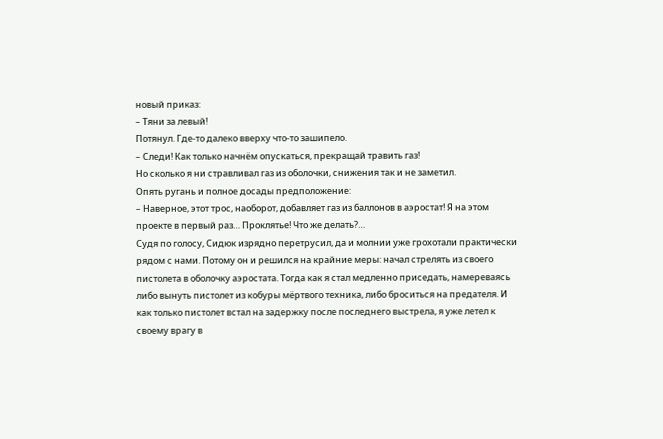новый приказ:
– Тяни за левый!
Потянул. Где-то далеко вверху что-то зашипело.
– Следи! Как только начнём опускаться, прекращай травить газ!
Но сколько я ни стравливал газ из оболочки, снижения так и не заметил.
Опять ругань и полное досады предположение:
– Наверное, этот трос, наоборот, добавляет газ из баллонов в аэростат! Я на этом проекте в первый раз… Проклятье! Что же делать?…
Судя по голосу, Сидюк изрядно перетрусил, да и молнии уже грохотали практически рядом с нами. Потому он и решился на крайние меры: начал стрелять из своего пистолета в оболочку аэростата. Тогда как я стал медленно приседать, намереваясь либо вынуть пистолет из кобуры мёртвого техника, либо броситься на предателя. И как только пистолет встал на задержку после последнего выстрела, я уже летел к своему врагу в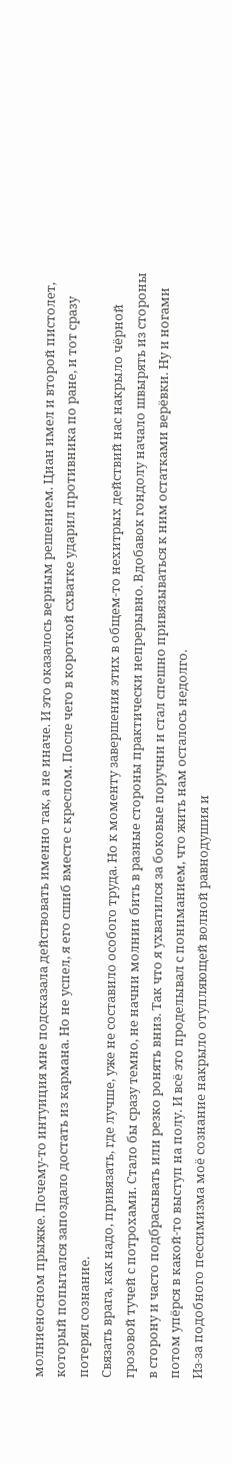молниеносном прыжке. Почему-то интуиция мне подсказала действовать именно так, а не иначе. И это оказалось верным решением. Циан имел и второй пистолет, который попытался запоздало достать из кармана. Но не успел, я его сшиб вместе с креслом. После чего в короткой схватке ударил противника по ране, и тот сразу потерял сознание.
Связать врага, как надо, привязать, где лучше, уже не составило особого труда. Но к моменту завершения этих в общем-то нехитрых действий нас накрыло чёрной грозовой тучей с потрохами. Стало бы сразу темно, не начни молнии бить в разные стороны практически непрерывно. Вдобавок гондолу начало швырять из стороны в сторону и часто подбрасывать или резко ронять вниз. Так что я ухватился за боковые поручни и стал спешно привязываться к ним остатками верёвки. Ну и ногами потом упёрся в какой-то выступ на полу. И всё это проделывал с пониманием, что жить нам осталось недолго.
Из-за подобного пессимизма моё сознание накрыло отупляющей волной равнодушия и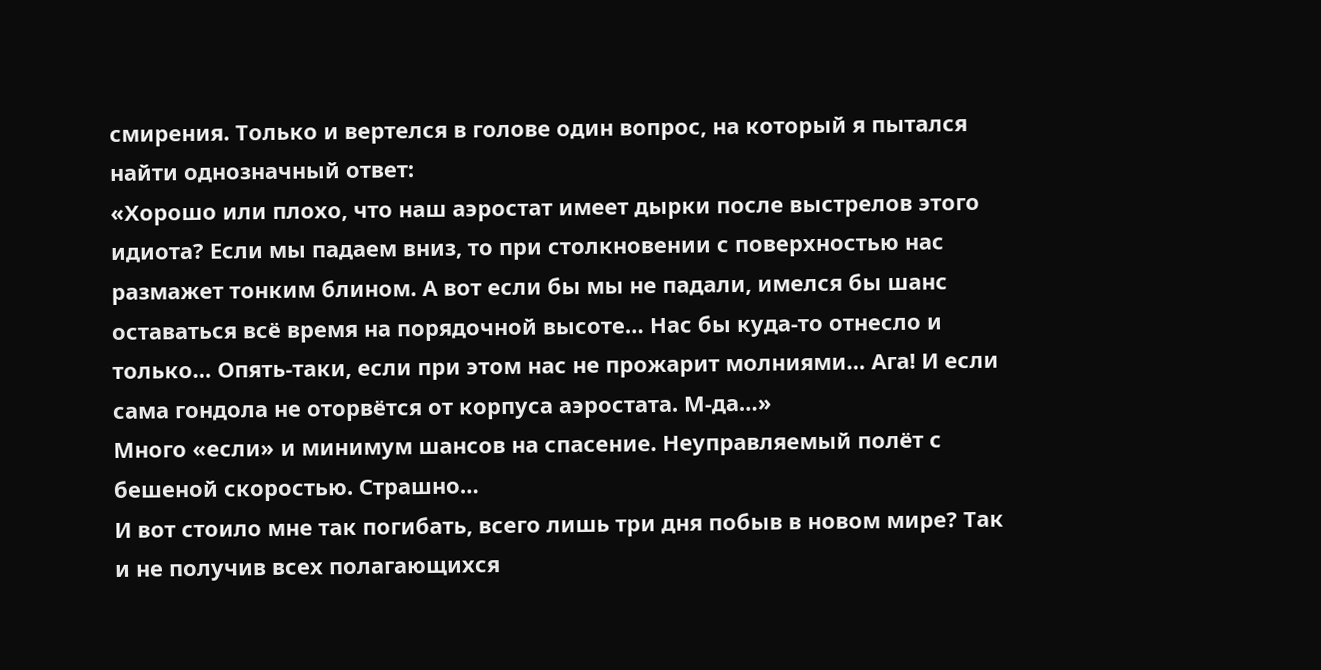смирения. Только и вертелся в голове один вопрос, на который я пытался найти однозначный ответ:
«Хорошо или плохо, что наш аэростат имеет дырки после выстрелов этого идиота? Если мы падаем вниз, то при столкновении с поверхностью нас размажет тонким блином. А вот если бы мы не падали, имелся бы шанс оставаться всё время на порядочной высоте… Нас бы куда-то отнесло и только… Опять-таки, если при этом нас не прожарит молниями… Ага! И если сама гондола не оторвётся от корпуса аэростата. М-да…»
Много «если» и минимум шансов на спасение. Неуправляемый полёт с бешеной скоростью. Страшно…
И вот стоило мне так погибать, всего лишь три дня побыв в новом мире? Так и не получив всех полагающихся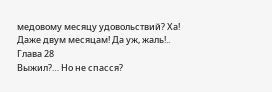медовому месяцу удовольствий? Ха! Даже двум месяцам! Да уж, жаль!..
Глава 28
Выжил?… Но не спасся?